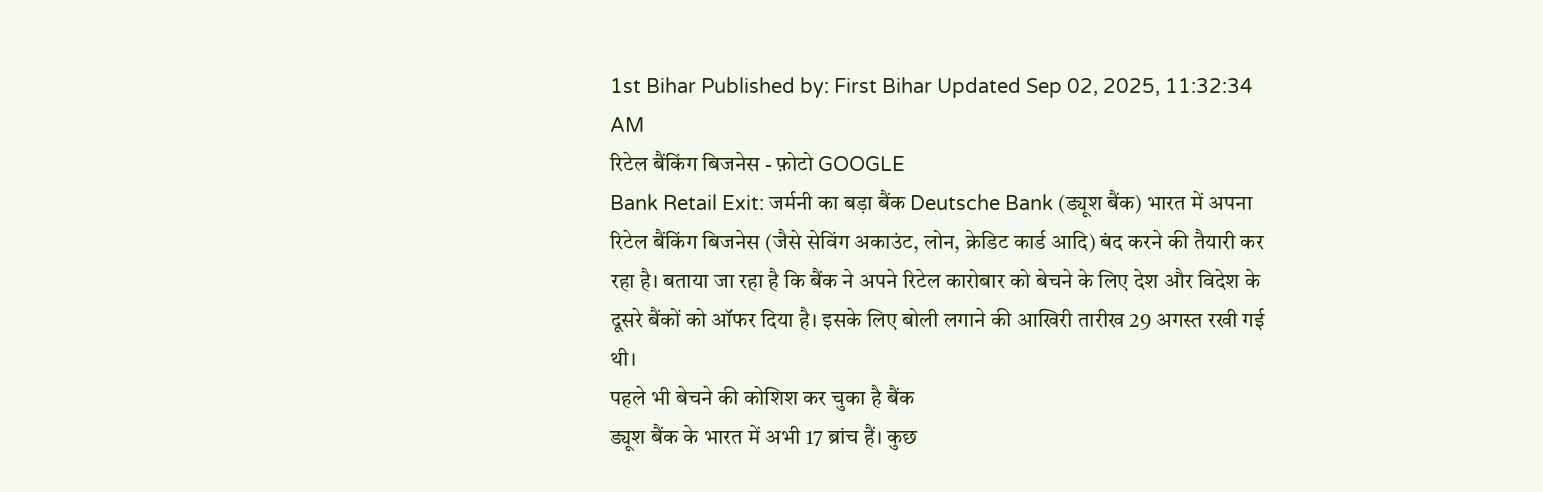1st Bihar Published by: First Bihar Updated Sep 02, 2025, 11:32:34 AM
रिटेल बैंकिंग बिजनेस - फ़ोटो GOOGLE
Bank Retail Exit: जर्मनी का बड़ा बैंक Deutsche Bank (ड्यूश बैंक) भारत में अपना रिटेल बैंकिंग बिजनेस (जैसे सेविंग अकाउंट, लोन, क्रेडिट कार्ड आदि) बंद करने की तैयारी कर रहा है। बताया जा रहा है कि बैंक ने अपने रिटेल कारोबार को बेचने के लिए देश और विदेश के दूसरे बैंकों को ऑफर दिया है। इसके लिए बोली लगाने की आखिरी तारीख 29 अगस्त रखी गई थी।
पहले भी बेचने की कोशिश कर चुका है बैंक
ड्यूश बैंक के भारत में अभी 17 ब्रांच हैं। कुछ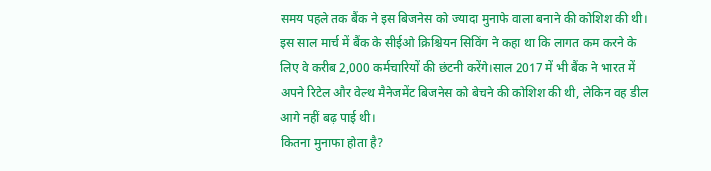समय पहले तक बैंक ने इस बिजनेस को ज्यादा मुनाफे वाला बनाने की कोशिश की थी। इस साल मार्च में बैंक के सीईओ क्रिश्चियन सिविंग ने कहा था कि लागत कम करने के लिए वे करीब 2,000 कर्मचारियों की छंटनी करेंगे।साल 2017 में भी बैंक ने भारत में अपने रिटेल और वेल्थ मैनेजमेंट बिजनेस को बेचने की कोशिश की थी, लेकिन वह डील आगे नहीं बढ़ पाई थी।
कितना मुनाफा होता है?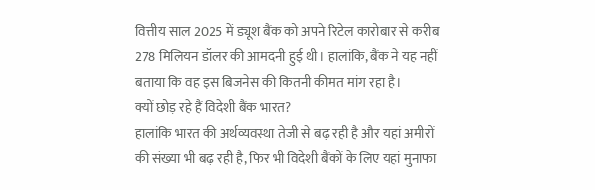वित्तीय साल 2025 में ड्यूश बैंक को अपने रिटेल कारोबार से करीब 278 मिलियन डॉलर की आमदनी हुई थी। हालांकि, बैंक ने यह नहीं बताया कि वह इस बिजनेस की कितनी कीमत मांग रहा है।
क्यों छोड़ रहे हैं विदेशी बैंक भारत?
हालांकि भारत की अर्थव्यवस्था तेजी से बढ़ रही है और यहां अमीरों की संख्या भी बढ़ रही है, फिर भी विदेशी बैंकों के लिए यहां मुनाफा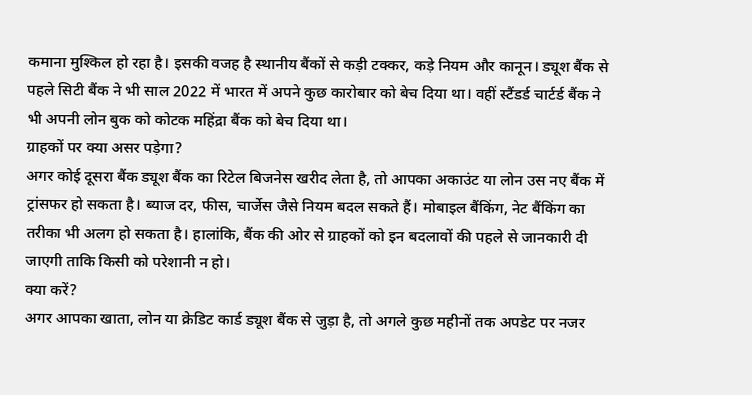कमाना मुश्किल हो रहा है। इसकी वजह है स्थानीय बैंकों से कड़ी टक्कर, कड़े नियम और कानून। ड्यूश बैंक से पहले सिटी बैंक ने भी साल 2022 में भारत में अपने कुछ कारोबार को बेच दिया था। वहीं स्टैंडर्ड चार्टर्ड बैंक ने भी अपनी लोन बुक को कोटक महिंद्रा बैंक को बेच दिया था।
ग्राहकों पर क्या असर पड़ेगा?
अगर कोई दूसरा बैंक ड्यूश बैंक का रिटेल बिजनेस खरीद लेता है, तो आपका अकाउंट या लोन उस नए बैंक में ट्रांसफर हो सकता है। ब्याज दर, फीस, चार्जेस जैसे नियम बदल सकते हैं। मोबाइल बैंकिंग, नेट बैंकिंग का तरीका भी अलग हो सकता है। हालांकि, बैंक की ओर से ग्राहकों को इन बदलावों की पहले से जानकारी दी जाएगी ताकि किसी को परेशानी न हो।
क्या करें?
अगर आपका खाता, लोन या क्रेडिट कार्ड ड्यूश बैंक से जुड़ा है, तो अगले कुछ महीनों तक अपडेट पर नजर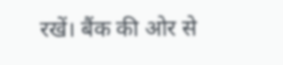रखें। बैंक की ओर से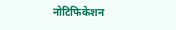नोटिफिकेशन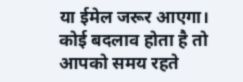या ईमेल जरूर आएगा। कोई बदलाव होता है तो आपको समय रहते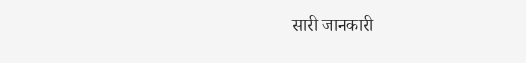सारी जानकारी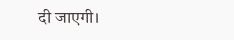दी जाएगी।